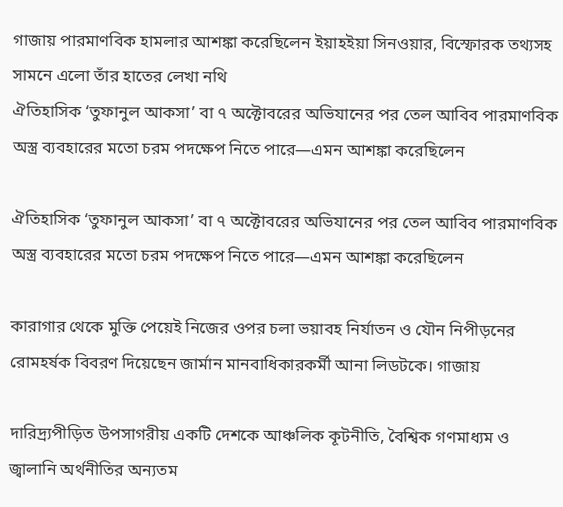গাজায় পারমাণবিক হামলার আশঙ্কা করেছিলেন ইয়াহইয়া সিনওয়ার, বিস্ফোরক তথ্যসহ সামনে এলো তাঁর হাতের লেখা নথি
ঐতিহাসিক ‘তুফানুল আকসা’ বা ৭ অক্টোবরের অভিযানের পর তেল আবিব পারমাণবিক অস্ত্র ব্যবহারের মতো চরম পদক্ষেপ নিতে পারে—এমন আশঙ্কা করেছিলেন

ঐতিহাসিক ‘তুফানুল আকসা’ বা ৭ অক্টোবরের অভিযানের পর তেল আবিব পারমাণবিক অস্ত্র ব্যবহারের মতো চরম পদক্ষেপ নিতে পারে—এমন আশঙ্কা করেছিলেন

কারাগার থেকে মুক্তি পেয়েই নিজের ওপর চলা ভয়াবহ নির্যাতন ও যৌন নিপীড়নের রোমহর্ষক বিবরণ দিয়েছেন জার্মান মানবাধিকারকর্মী আনা লিডটকে। গাজায়

দারিদ্র্যপীড়িত উপসাগরীয় একটি দেশকে আঞ্চলিক কূটনীতি, বৈশ্বিক গণমাধ্যম ও জ্বালানি অর্থনীতির অন্যতম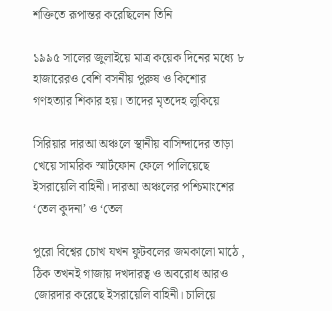শক্তিতে রূপান্তর করেছিলেন তিনি

১৯৯৫ সালের জুলাইয়ে মাত্র কয়েক দিনের মধ্যে ৮ হাজারেরও বেশি বসনীয় পুরুষ ও কিশোর গণহত্যার শিকার হয়। তাদের মৃতদেহ লুকিয়ে

সিরিয়ার দারআ অঞ্চলে স্থানীয় বাসিন্দাদের তাড়া খেয়ে সামরিক স্মার্টফোন ফেলে পালিয়েছে ইসরায়েলি বাহিনী। দারআ অঞ্চলের পশ্চিমাংশের ‘তেল কুদনা’ ও ‘তেল

পুরো বিশ্বের চোখ যখন ফুটবলের জমকালো মাঠে , ঠিক তখনই গাজায় দখদারত্ব ও অবরোধ আরও জোরদার করেছে ইসরায়েলি বাহিনী। চালিয়ে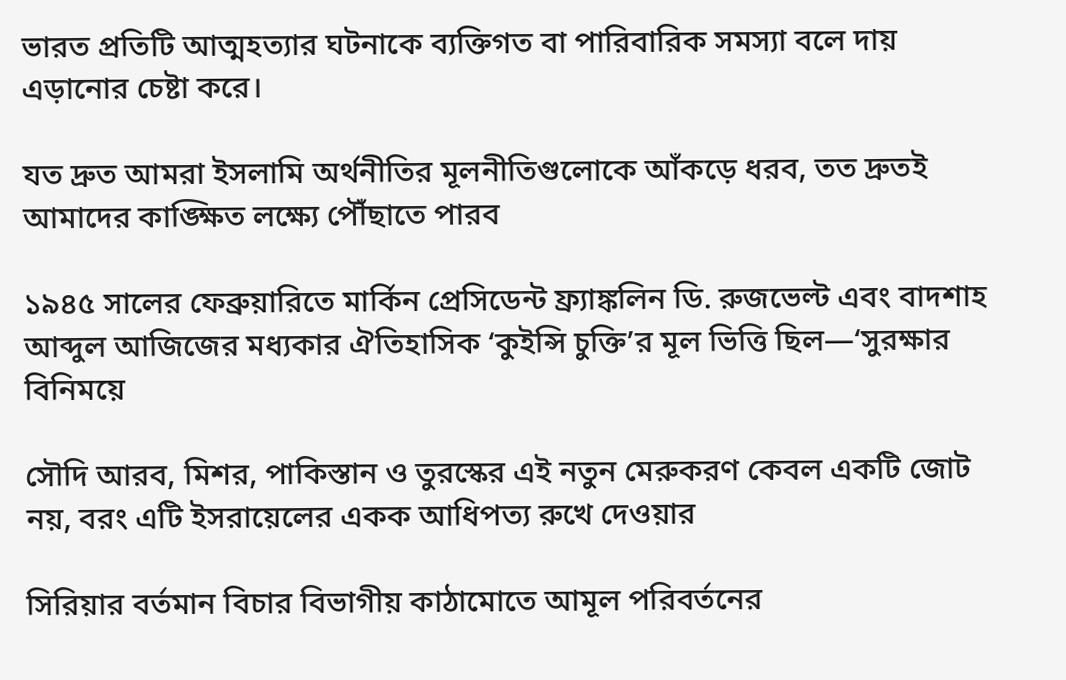ভারত প্রতিটি আত্মহত্যার ঘটনাকে ব্যক্তিগত বা পারিবারিক সমস্যা বলে দায় এড়ানোর চেষ্টা করে।

যত দ্রুত আমরা ইসলামি অর্থনীতির মূলনীতিগুলোকে আঁকড়ে ধরব, তত দ্রুতই আমাদের কাঙ্ক্ষিত লক্ষ্যে পৌঁছাতে পারব

১৯৪৫ সালের ফেব্রুয়ারিতে মার্কিন প্রেসিডেন্ট ফ্র্যাঙ্কলিন ডি. রুজভেল্ট এবং বাদশাহ আব্দুল আজিজের মধ্যকার ঐতিহাসিক ‘কুইন্সি চুক্তি’র মূল ভিত্তি ছিল—‘সুরক্ষার বিনিময়ে

সৌদি আরব, মিশর, পাকিস্তান ও তুরস্কের এই নতুন মেরুকরণ কেবল একটি জোট নয়, বরং এটি ইসরায়েলের একক আধিপত্য রুখে দেওয়ার

সিরিয়ার বর্তমান বিচার বিভাগীয় কাঠামোতে আমূল পরিবর্তনের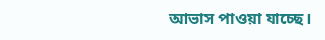আভাস পাওয়া যাচ্ছে।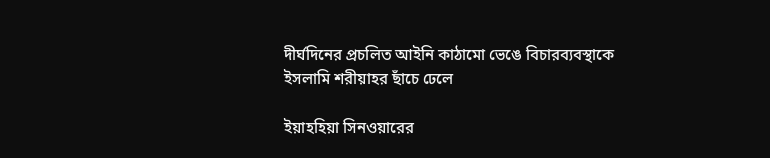দীর্ঘদিনের প্রচলিত আইনি কাঠামো ভেঙে বিচারব্যবস্থাকে ইসলামি শরীয়াহর ছাঁচে ঢেলে

ইয়াহহিয়া সিনওয়ারের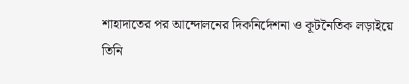শাহাদাতের পর আন্দোলনের দিকনির্দেশনা ও কূটনৈতিক লড়াইয়ে তিনি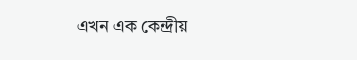এখন এক কেন্দ্রীয়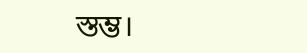স্তম্ভ।